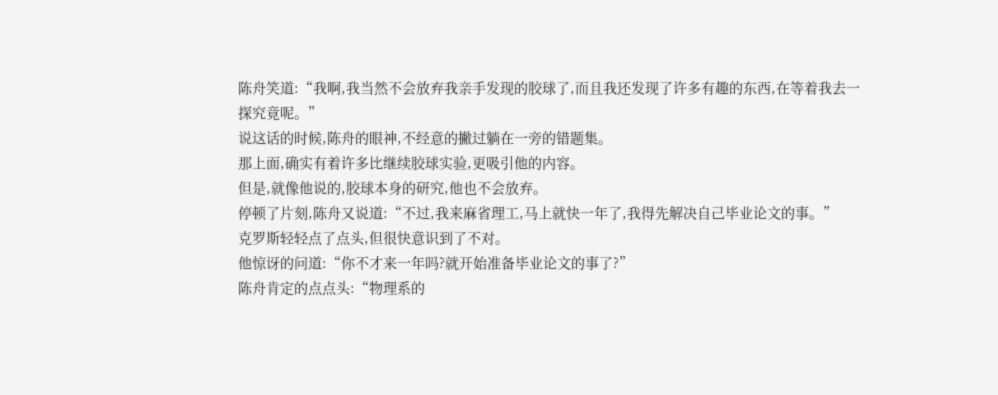陈舟笑道:“我啊,我当然不会放弃我亲手发现的胶球了,而且我还发现了许多有趣的东西,在等着我去一探究竟呢。”
说这话的时候,陈舟的眼神,不经意的撇过躺在一旁的错题集。
那上面,确实有着许多比继续胶球实验,更吸引他的内容。
但是,就像他说的,胶球本身的研究,他也不会放弃。
停顿了片刻,陈舟又说道:“不过,我来麻省理工,马上就快一年了,我得先解决自己毕业论文的事。”
克罗斯轻轻点了点头,但很快意识到了不对。
他惊讶的问道:“你不才来一年吗?就开始准备毕业论文的事了?”
陈舟肯定的点点头:“物理系的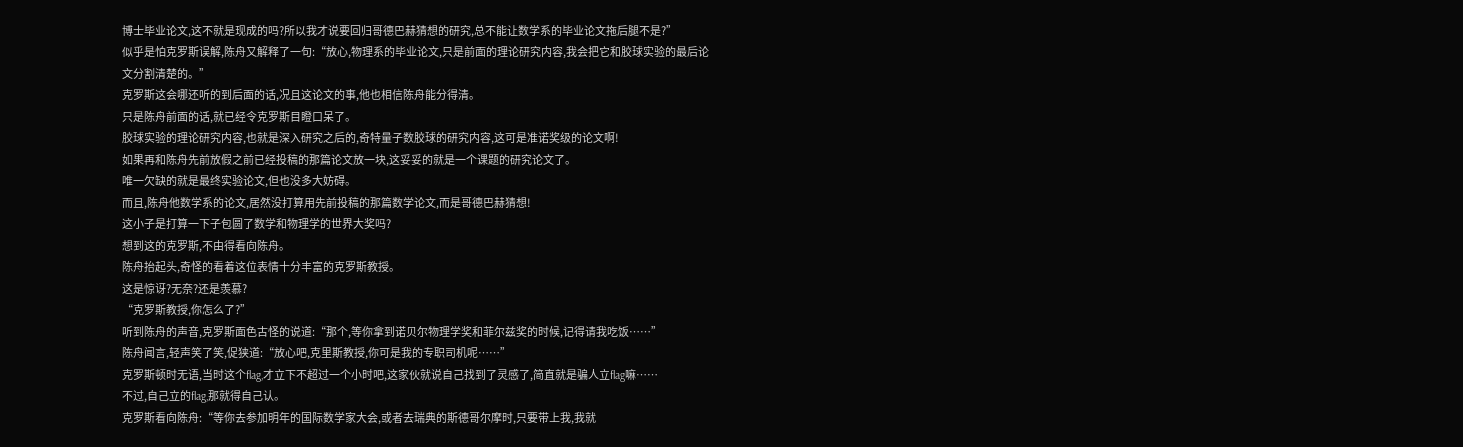博士毕业论文,这不就是现成的吗?所以我才说要回归哥德巴赫猜想的研究,总不能让数学系的毕业论文拖后腿不是?”
似乎是怕克罗斯误解,陈舟又解释了一句:“放心,物理系的毕业论文,只是前面的理论研究内容,我会把它和胶球实验的最后论文分割清楚的。”
克罗斯这会哪还听的到后面的话,况且这论文的事,他也相信陈舟能分得清。
只是陈舟前面的话,就已经令克罗斯目瞪口呆了。
胶球实验的理论研究内容,也就是深入研究之后的,奇特量子数胶球的研究内容,这可是准诺奖级的论文啊!
如果再和陈舟先前放假之前已经投稿的那篇论文放一块,这妥妥的就是一个课题的研究论文了。
唯一欠缺的就是最终实验论文,但也没多大妨碍。
而且,陈舟他数学系的论文,居然没打算用先前投稿的那篇数学论文,而是哥德巴赫猜想!
这小子是打算一下子包圆了数学和物理学的世界大奖吗?
想到这的克罗斯,不由得看向陈舟。
陈舟抬起头,奇怪的看着这位表情十分丰富的克罗斯教授。
这是惊讶?无奈?还是羡慕?
“克罗斯教授,你怎么了?”
听到陈舟的声音,克罗斯面色古怪的说道:“那个,等你拿到诺贝尔物理学奖和菲尔兹奖的时候,记得请我吃饭……”
陈舟闻言,轻声笑了笑,促狭道:“放心吧,克里斯教授,你可是我的专职司机呢……”
克罗斯顿时无语,当时这个flag,才立下不超过一个小时吧,这家伙就说自己找到了灵感了,简直就是骗人立flag嘛……
不过,自己立的flag,那就得自己认。
克罗斯看向陈舟:“等你去参加明年的国际数学家大会,或者去瑞典的斯德哥尔摩时,只要带上我,我就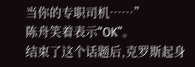当你的专职司机……”
陈舟笑着表示“OK”。
结束了这个话题后,克罗斯起身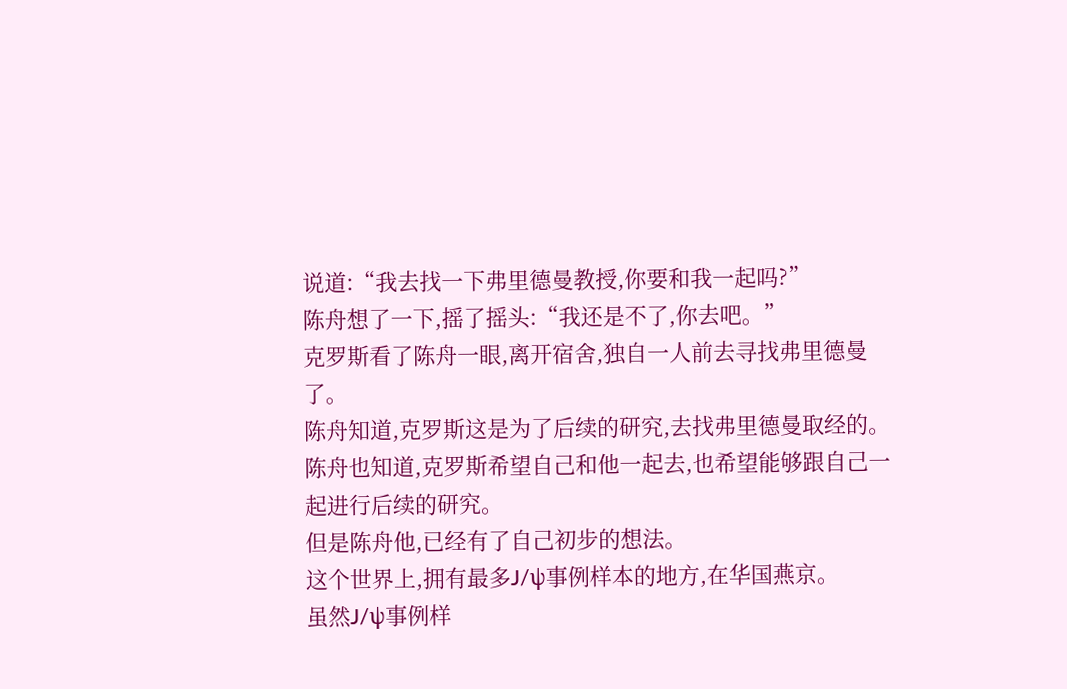说道:“我去找一下弗里德曼教授,你要和我一起吗?”
陈舟想了一下,摇了摇头:“我还是不了,你去吧。”
克罗斯看了陈舟一眼,离开宿舍,独自一人前去寻找弗里德曼了。
陈舟知道,克罗斯这是为了后续的研究,去找弗里德曼取经的。
陈舟也知道,克罗斯希望自己和他一起去,也希望能够跟自己一起进行后续的研究。
但是陈舟他,已经有了自己初步的想法。
这个世界上,拥有最多J/ψ事例样本的地方,在华国燕京。
虽然J/ψ事例样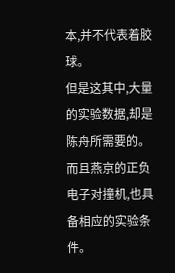本,并不代表着胶球。
但是这其中,大量的实验数据,却是陈舟所需要的。
而且燕京的正负电子对撞机,也具备相应的实验条件。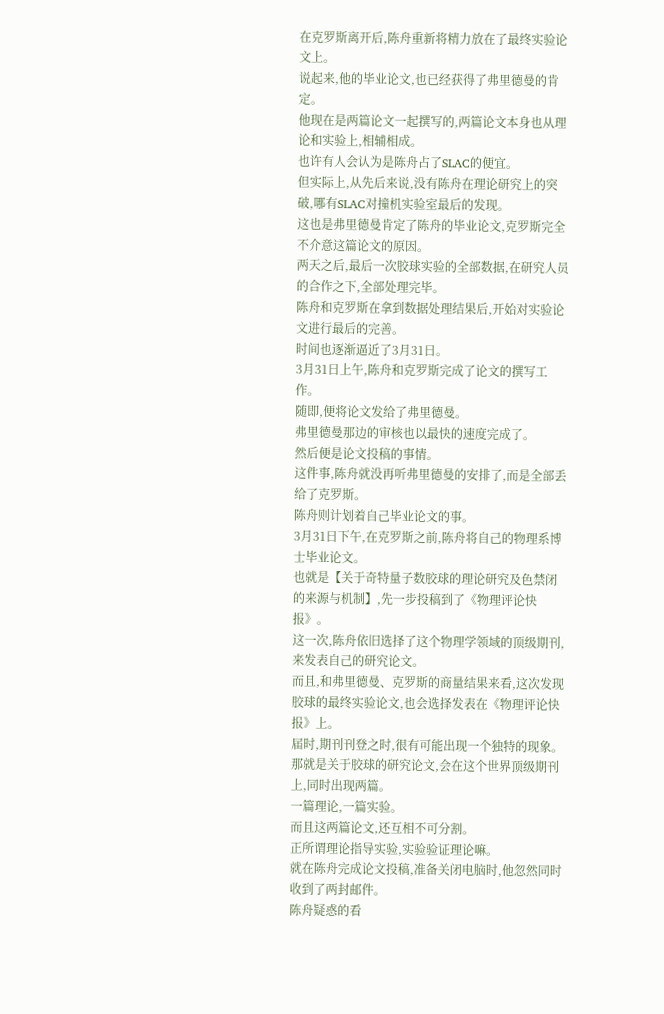在克罗斯离开后,陈舟重新将精力放在了最终实验论文上。
说起来,他的毕业论文,也已经获得了弗里德曼的肯定。
他现在是两篇论文一起撰写的,两篇论文本身也从理论和实验上,相辅相成。
也许有人会认为是陈舟占了SLAC的便宜。
但实际上,从先后来说,没有陈舟在理论研究上的突破,哪有SLAC对撞机实验室最后的发现。
这也是弗里德曼肯定了陈舟的毕业论文,克罗斯完全不介意这篇论文的原因。
两天之后,最后一次胶球实验的全部数据,在研究人员的合作之下,全部处理完毕。
陈舟和克罗斯在拿到数据处理结果后,开始对实验论文进行最后的完善。
时间也逐渐逼近了3月31日。
3月31日上午,陈舟和克罗斯完成了论文的撰写工作。
随即,便将论文发给了弗里德曼。
弗里德曼那边的审核也以最快的速度完成了。
然后便是论文投稿的事情。
这件事,陈舟就没再听弗里德曼的安排了,而是全部丢给了克罗斯。
陈舟则计划着自己毕业论文的事。
3月31日下午,在克罗斯之前,陈舟将自己的物理系博士毕业论文。
也就是【关于奇特量子数胶球的理论研究及色禁闭的来源与机制】,先一步投稿到了《物理评论快报》。
这一次,陈舟依旧选择了这个物理学领域的顶级期刊,来发表自己的研究论文。
而且,和弗里德曼、克罗斯的商量结果来看,这次发现胶球的最终实验论文,也会选择发表在《物理评论快报》上。
届时,期刊刊登之时,很有可能出现一个独特的现象。
那就是关于胶球的研究论文,会在这个世界顶级期刊上,同时出现两篇。
一篇理论,一篇实验。
而且这两篇论文,还互相不可分割。
正所谓理论指导实验,实验验证理论嘛。
就在陈舟完成论文投稿,准备关闭电脑时,他忽然同时收到了两封邮件。
陈舟疑惑的看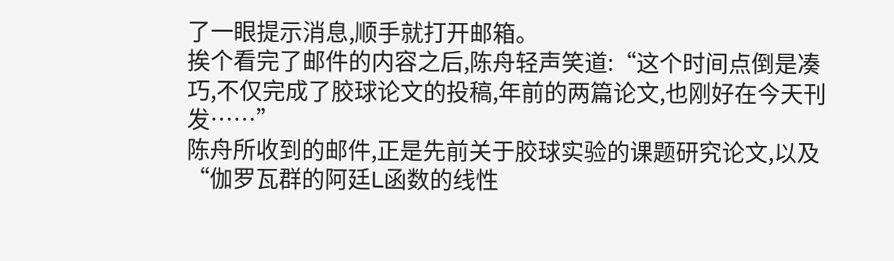了一眼提示消息,顺手就打开邮箱。
挨个看完了邮件的内容之后,陈舟轻声笑道:“这个时间点倒是凑巧,不仅完成了胶球论文的投稿,年前的两篇论文,也刚好在今天刊发……”
陈舟所收到的邮件,正是先前关于胶球实验的课题研究论文,以及“伽罗瓦群的阿廷L函数的线性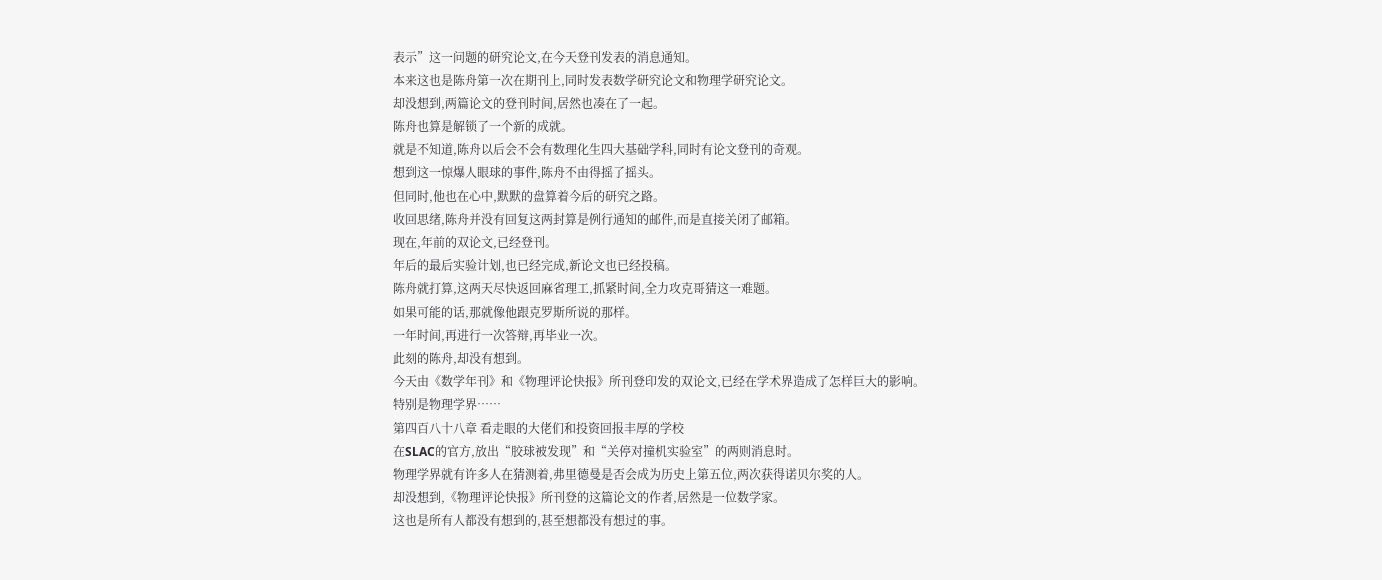表示”这一问题的研究论文,在今天登刊发表的消息通知。
本来这也是陈舟第一次在期刊上,同时发表数学研究论文和物理学研究论文。
却没想到,两篇论文的登刊时间,居然也凑在了一起。
陈舟也算是解锁了一个新的成就。
就是不知道,陈舟以后会不会有数理化生四大基础学科,同时有论文登刊的奇观。
想到这一惊爆人眼球的事件,陈舟不由得摇了摇头。
但同时,他也在心中,默默的盘算着今后的研究之路。
收回思绪,陈舟并没有回复这两封算是例行通知的邮件,而是直接关闭了邮箱。
现在,年前的双论文,已经登刊。
年后的最后实验计划,也已经完成,新论文也已经投稿。
陈舟就打算,这两天尽快返回麻省理工,抓紧时间,全力攻克哥猜这一难题。
如果可能的话,那就像他跟克罗斯所说的那样。
一年时间,再进行一次答辩,再毕业一次。
此刻的陈舟,却没有想到。
今天由《数学年刊》和《物理评论快报》所刊登印发的双论文,已经在学术界造成了怎样巨大的影响。
特别是物理学界……
第四百八十八章 看走眼的大佬们和投资回报丰厚的学校
在SLAC的官方,放出“胶球被发现”和“关停对撞机实验室”的两则消息时。
物理学界就有许多人在猜测着,弗里德曼是否会成为历史上第五位,两次获得诺贝尔奖的人。
却没想到,《物理评论快报》所刊登的这篇论文的作者,居然是一位数学家。
这也是所有人都没有想到的,甚至想都没有想过的事。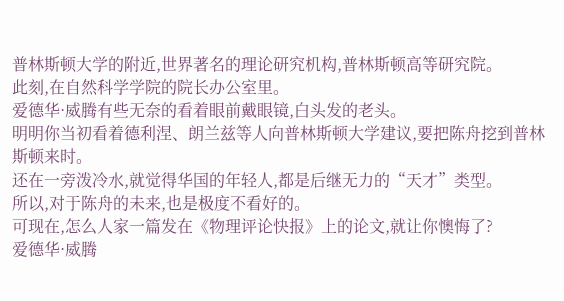普林斯顿大学的附近,世界著名的理论研究机构,普林斯顿高等研究院。
此刻,在自然科学学院的院长办公室里。
爱德华·威腾有些无奈的看着眼前戴眼镜,白头发的老头。
明明你当初看着德利涅、朗兰兹等人向普林斯顿大学建议,要把陈舟挖到普林斯顿来时。
还在一旁泼冷水,就觉得华国的年轻人,都是后继无力的“天才”类型。
所以,对于陈舟的未来,也是极度不看好的。
可现在,怎么人家一篇发在《物理评论快报》上的论文,就让你懊悔了?
爱德华·威腾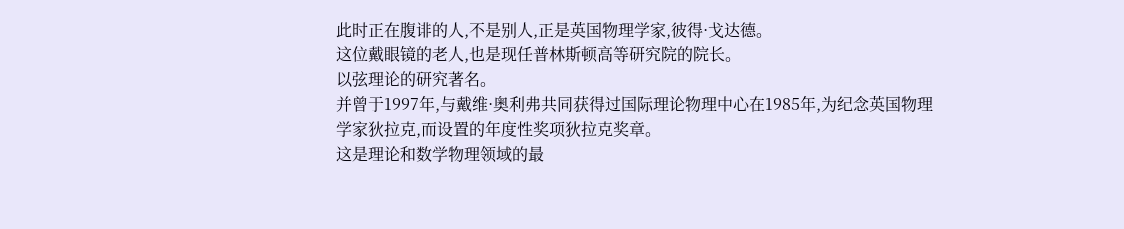此时正在腹诽的人,不是别人,正是英国物理学家,彼得·戈达德。
这位戴眼镜的老人,也是现任普林斯顿高等研究院的院长。
以弦理论的研究著名。
并曾于1997年,与戴维·奥利弗共同获得过国际理论物理中心在1985年,为纪念英国物理学家狄拉克,而设置的年度性奖项狄拉克奖章。
这是理论和数学物理领域的最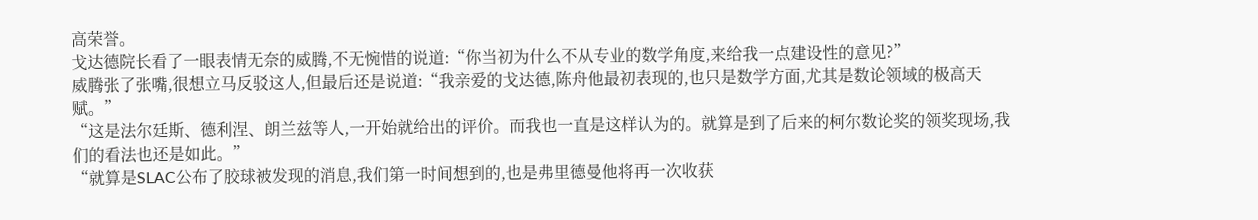高荣誉。
戈达德院长看了一眼表情无奈的威腾,不无惋惜的说道:“你当初为什么不从专业的数学角度,来给我一点建设性的意见?”
威腾张了张嘴,很想立马反驳这人,但最后还是说道:“我亲爱的戈达德,陈舟他最初表现的,也只是数学方面,尤其是数论领域的极高天赋。”
“这是法尔廷斯、德利涅、朗兰兹等人,一开始就给出的评价。而我也一直是这样认为的。就算是到了后来的柯尔数论奖的领奖现场,我们的看法也还是如此。”
“就算是SLAC公布了胶球被发现的消息,我们第一时间想到的,也是弗里德曼他将再一次收获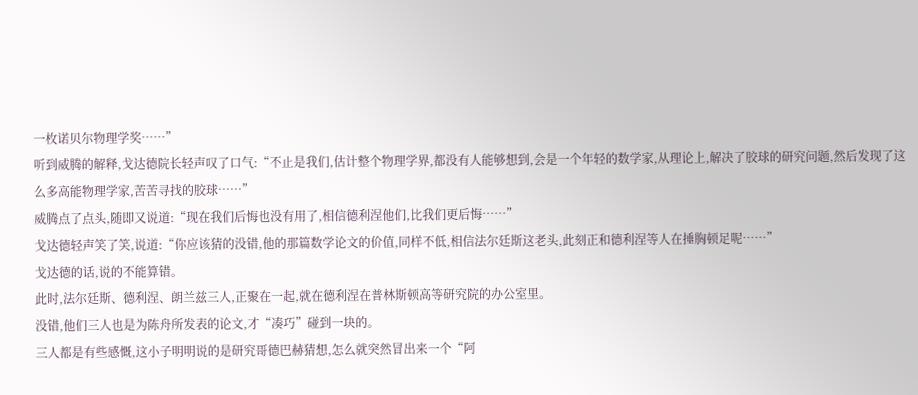一枚诺贝尔物理学奖……”
听到威腾的解释,戈达德院长轻声叹了口气:“不止是我们,估计整个物理学界,都没有人能够想到,会是一个年轻的数学家,从理论上,解决了胶球的研究问题,然后发现了这么多高能物理学家,苦苦寻找的胶球……”
威腾点了点头,随即又说道:“现在我们后悔也没有用了,相信德利涅他们,比我们更后悔……”
戈达德轻声笑了笑,说道:“你应该猜的没错,他的那篇数学论文的价值,同样不低,相信法尔廷斯这老头,此刻正和德利涅等人在捶胸顿足呢……”
戈达德的话,说的不能算错。
此时,法尔廷斯、德利涅、朗兰兹三人,正聚在一起,就在德利涅在普林斯顿高等研究院的办公室里。
没错,他们三人也是为陈舟所发表的论文,才“凑巧”碰到一块的。
三人都是有些感慨,这小子明明说的是研究哥德巴赫猜想,怎么就突然冒出来一个“阿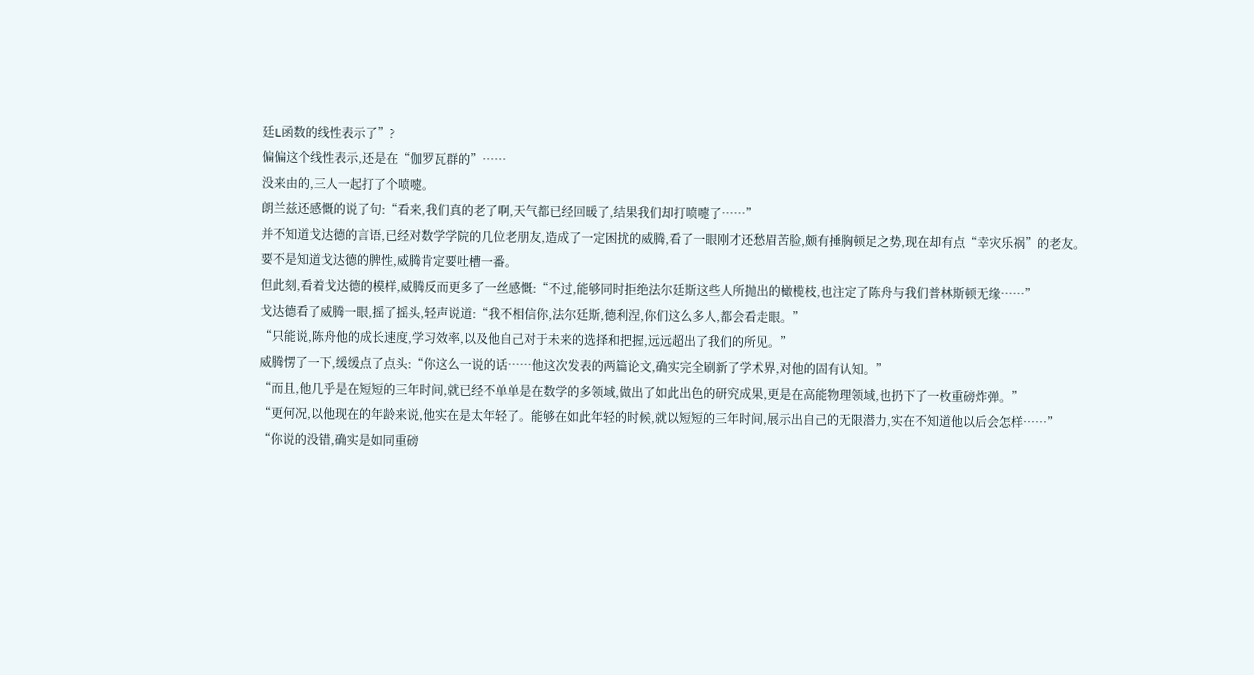廷L函数的线性表示了”?
偏偏这个线性表示,还是在“伽罗瓦群的”……
没来由的,三人一起打了个喷嚏。
朗兰兹还感慨的说了句:“看来,我们真的老了啊,天气都已经回暖了,结果我们却打喷嚏了……”
并不知道戈达德的言语,已经对数学学院的几位老朋友,造成了一定困扰的威腾,看了一眼刚才还愁眉苦脸,颇有捶胸顿足之势,现在却有点“幸灾乐祸”的老友。
要不是知道戈达德的脾性,威腾肯定要吐槽一番。
但此刻,看着戈达德的模样,威腾反而更多了一丝感慨:“不过,能够同时拒绝法尔廷斯这些人所抛出的橄榄枝,也注定了陈舟与我们普林斯顿无缘……”
戈达德看了威腾一眼,摇了摇头,轻声说道:“我不相信你,法尔廷斯,德利涅,你们这么多人,都会看走眼。”
“只能说,陈舟他的成长速度,学习效率,以及他自己对于未来的选择和把握,远远超出了我们的所见。”
威腾愣了一下,缓缓点了点头:“你这么一说的话……他这次发表的两篇论文,确实完全刷新了学术界,对他的固有认知。”
“而且,他几乎是在短短的三年时间,就已经不单单是在数学的多领域,做出了如此出色的研究成果,更是在高能物理领域,也扔下了一枚重磅炸弹。”
“更何况,以他现在的年龄来说,他实在是太年轻了。能够在如此年轻的时候,就以短短的三年时间,展示出自己的无限潜力,实在不知道他以后会怎样……”
“你说的没错,确实是如同重磅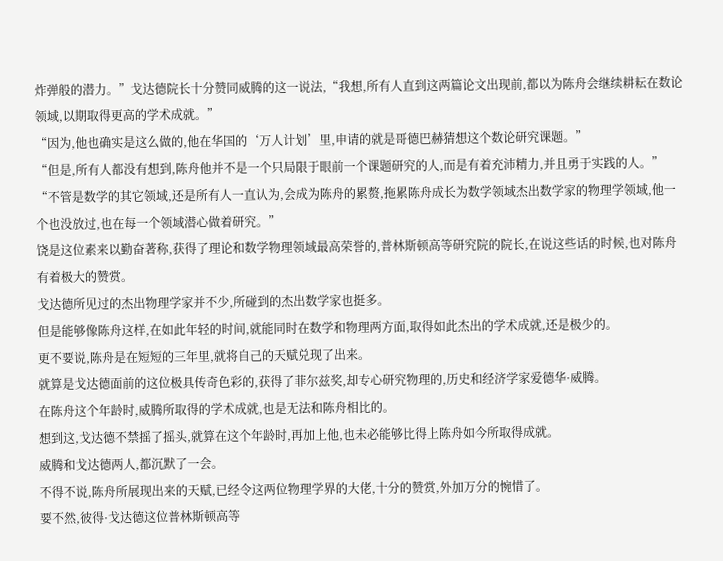炸弹般的潜力。”戈达德院长十分赞同威腾的这一说法,“我想,所有人直到这两篇论文出现前,都以为陈舟会继续耕耘在数论领域,以期取得更高的学术成就。”
“因为,他也确实是这么做的,他在华国的‘万人计划’里,申请的就是哥德巴赫猜想这个数论研究课题。”
“但是,所有人都没有想到,陈舟他并不是一个只局限于眼前一个课题研究的人,而是有着充沛精力,并且勇于实践的人。”
“不管是数学的其它领域,还是所有人一直认为,会成为陈舟的累赘,拖累陈舟成长为数学领域杰出数学家的物理学领域,他一个也没放过,也在每一个领域潜心做着研究。”
饶是这位素来以勤奋著称,获得了理论和数学物理领域最高荣誉的,普林斯顿高等研究院的院长,在说这些话的时候,也对陈舟有着极大的赞赏。
戈达德所见过的杰出物理学家并不少,所碰到的杰出数学家也挺多。
但是能够像陈舟这样,在如此年轻的时间,就能同时在数学和物理两方面,取得如此杰出的学术成就,还是极少的。
更不要说,陈舟是在短短的三年里,就将自己的天赋兑现了出来。
就算是戈达德面前的这位极具传奇色彩的,获得了菲尔兹奖,却专心研究物理的,历史和经济学家爱德华·威腾。
在陈舟这个年龄时,威腾所取得的学术成就,也是无法和陈舟相比的。
想到这,戈达德不禁摇了摇头,就算在这个年龄时,再加上他,也未必能够比得上陈舟如今所取得成就。
威腾和戈达德两人,都沉默了一会。
不得不说,陈舟所展现出来的天赋,已经令这两位物理学界的大佬,十分的赞赏,外加万分的惋惜了。
要不然,彼得·戈达德这位普林斯顿高等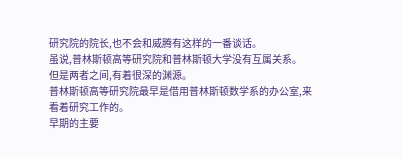研究院的院长,也不会和威腾有这样的一番谈话。
虽说,普林斯顿高等研究院和普林斯顿大学没有互属关系。
但是两者之间,有着很深的渊源。
普林斯顿高等研究院最早是借用普林斯顿数学系的办公室,来看着研究工作的。
早期的主要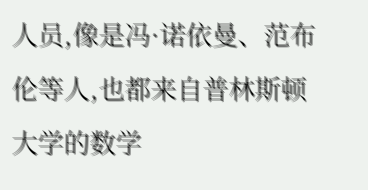人员,像是冯·诺依曼、范布伦等人,也都来自普林斯顿大学的数学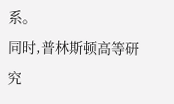系。
同时,普林斯顿高等研究